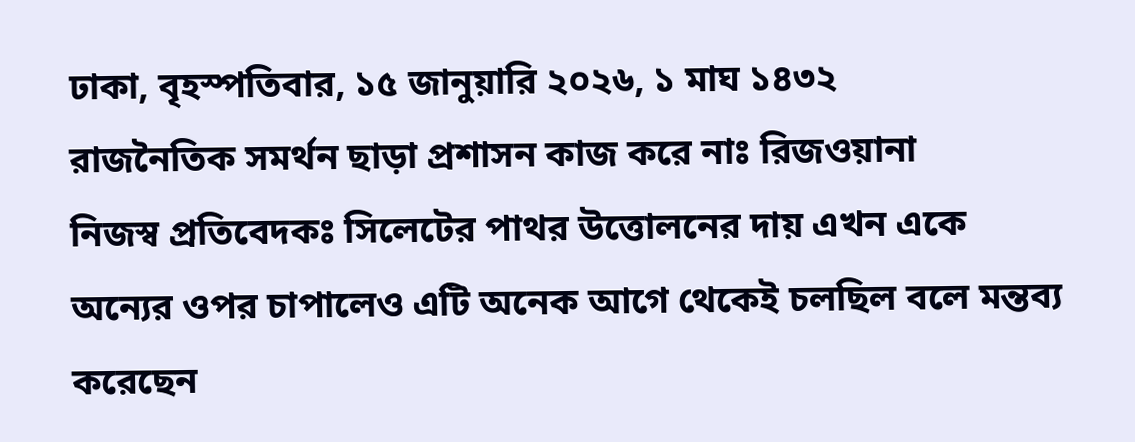ঢাকা, বৃহস্পতিবার, ১৫ জানুয়ারি ২০২৬, ১ মাঘ ১৪৩২
রাজনৈতিক সমর্থন ছাড়া প্রশাসন কাজ করে নাঃ রিজওয়ানা
নিজস্ব প্রতিবেদকঃ সিলেটের পাথর উত্তোলনের দায় এখন একে অন্যের ওপর চাপালেও এটি অনেক আগে থেকেই চলছিল বলে মন্তব্য করেছেন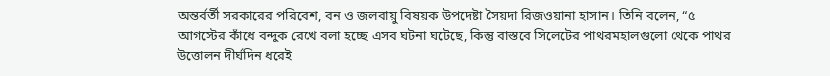অন্তর্বর্তী সরকারের পরিবেশ, বন ও জলবায়ু বিষয়ক উপদেষ্টা সৈয়দা রিজওয়ানা হাসান। তিনি বলেন, “৫ আগস্টের কাঁধে বন্দুক রেখে বলা হচ্ছে এসব ঘটনা ঘটেছে, কিন্তু বাস্তবে সিলেটের পাথরমহালগুলো থেকে পাথর উত্তোলন দীর্ঘদিন ধরেই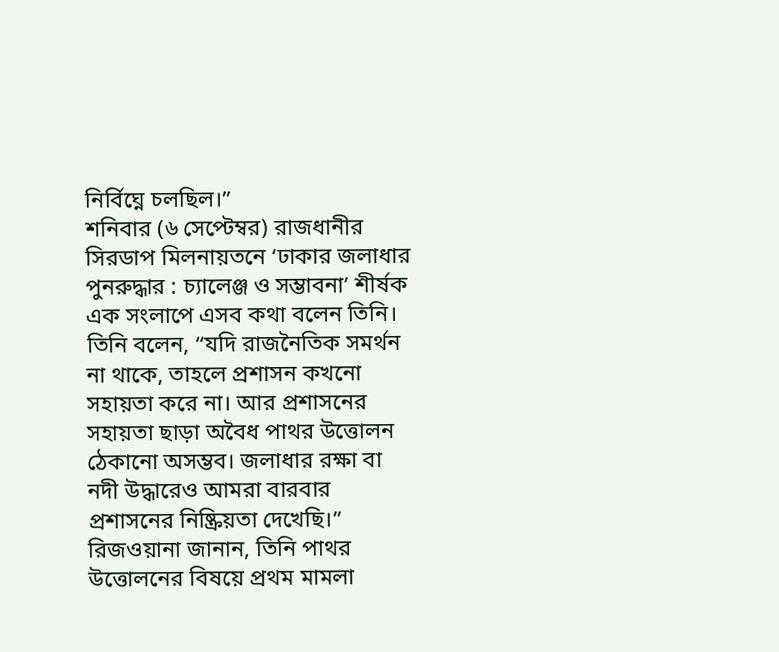নির্বিঘ্নে চলছিল।”
শনিবার (৬ সেপ্টেম্বর) রাজধানীর সিরডাপ মিলনায়তনে ‘ঢাকার জলাধার পুনরুদ্ধার : চ্যালেঞ্জ ও সম্ভাবনা’ শীর্ষক এক সংলাপে এসব কথা বলেন তিনি।
তিনি বলেন, “যদি রাজনৈতিক সমর্থন না থাকে, তাহলে প্রশাসন কখনো সহায়তা করে না। আর প্রশাসনের সহায়তা ছাড়া অবৈধ পাথর উত্তোলন ঠেকানো অসম্ভব। জলাধার রক্ষা বা নদী উদ্ধারেও আমরা বারবার প্রশাসনের নিষ্ক্রিয়তা দেখেছি।”
রিজওয়ানা জানান, তিনি পাথর উত্তোলনের বিষয়ে প্রথম মামলা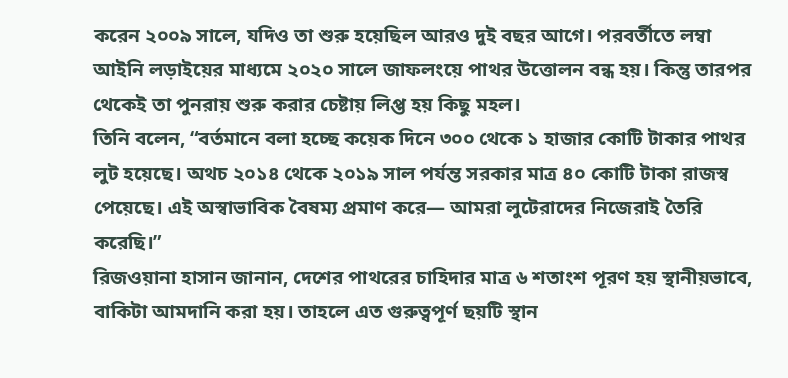করেন ২০০৯ সালে, যদিও তা শুরু হয়েছিল আরও দুই বছর আগে। পরবর্তীতে লম্বা আইনি লড়াইয়ের মাধ্যমে ২০২০ সালে জাফলংয়ে পাথর উত্তোলন বন্ধ হয়। কিন্তু তারপর থেকেই তা পুনরায় শুরু করার চেষ্টায় লিপ্ত হয় কিছু মহল।
তিনি বলেন, “বর্তমানে বলা হচ্ছে কয়েক দিনে ৩০০ থেকে ১ হাজার কোটি টাকার পাথর লুট হয়েছে। অথচ ২০১৪ থেকে ২০১৯ সাল পর্যন্ত সরকার মাত্র ৪০ কোটি টাকা রাজস্ব পেয়েছে। এই অস্বাভাবিক বৈষম্য প্রমাণ করে— আমরা লুটেরাদের নিজেরাই তৈরি করেছি।”
রিজওয়ানা হাসান জানান, দেশের পাথরের চাহিদার মাত্র ৬ শতাংশ পূরণ হয় স্থানীয়ভাবে, বাকিটা আমদানি করা হয়। তাহলে এত গুরুত্বপূর্ণ ছয়টি স্থান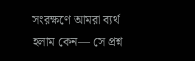সংরক্ষণে আমরা ব্যর্থ হলাম কেন— সে প্রশ্ন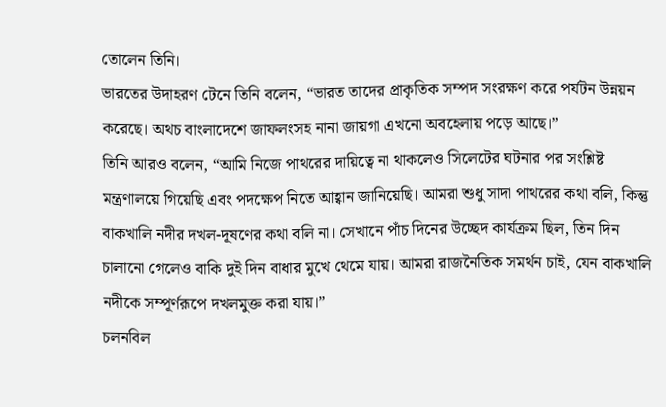তোলেন তিনি।
ভারতের উদাহরণ টেনে তিনি বলেন, “ভারত তাদের প্রাকৃতিক সম্পদ সংরক্ষণ করে পর্যটন উন্নয়ন করেছে। অথচ বাংলাদেশে জাফলংসহ নানা জায়গা এখনো অবহেলায় পড়ে আছে।”
তিনি আরও বলেন, “আমি নিজে পাথরের দায়িত্বে না থাকলেও সিলেটের ঘটনার পর সংশ্লিষ্ট মন্ত্রণালয়ে গিয়েছি এবং পদক্ষেপ নিতে আহ্বান জানিয়েছি। আমরা শুধু সাদা পাথরের কথা বলি, কিন্তু বাকখালি নদীর দখল-দূষণের কথা বলি না। সেখানে পাঁচ দিনের উচ্ছেদ কার্যক্রম ছিল, তিন দিন চালানো গেলেও বাকি দুই দিন বাধার মুখে থেমে যায়। আমরা রাজনৈতিক সমর্থন চাই, যেন বাকখালি নদীকে সম্পূর্ণরূপে দখলমুক্ত করা যায়।”
চলনবিল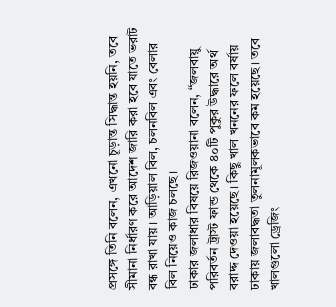প্রসঙ্গে তিনি বলেন, এখনো চূড়ান্ত সিদ্ধান্ত হয়নি, তবে সীমানা নির্ধারণ করে আদেশ জারি করা হবে যাতে ভরাট বন্ধ রাখা যায়। আড়িয়াল বিল, চলনবিল এবং বেলার বিল নিয়েও কাজ চলছে।
ঢাকার জলাধার বিষয়ে রিজওয়ানা বলেন, “জলবায়ু পরিবর্তন ট্রাস্ট ফান্ড থেকে ৪০টি পুকুর উদ্ধারে অর্থ বরাদ্দ দেওয়া হয়েছে। কিছু খাল খননের ফলে বর্ষায় ঢাকায় জলাবদ্ধতা তুলনামূলকভাবে কম হয়েছে। তবে খালগুলো ড্রেজিং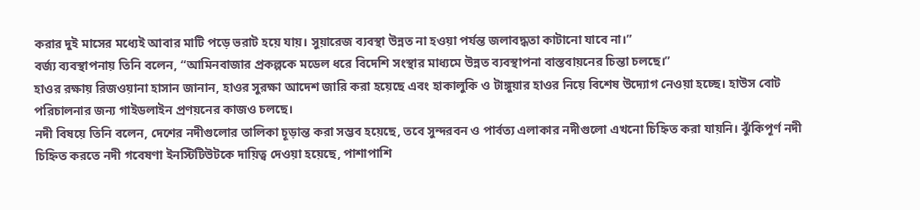করার দুই মাসের মধ্যেই আবার মাটি পড়ে ভরাট হয়ে যায়। সুয়ারেজ ব্যবস্থা উন্নত না হওয়া পর্যন্ত জলাবদ্ধতা কাটানো যাবে না।”
বর্জ্য ব্যবস্থাপনায় তিনি বলেন, “আমিনবাজার প্রকল্পকে মডেল ধরে বিদেশি সংস্থার মাধ্যমে উন্নত ব্যবস্থাপনা বাস্তবায়নের চিন্তা চলছে।”
হাওর রক্ষায় রিজওয়ানা হাসান জানান, হাওর সুরক্ষা আদেশ জারি করা হয়েছে এবং হাকালুকি ও টাঙ্গুয়ার হাওর নিয়ে বিশেষ উদ্যোগ নেওয়া হচ্ছে। হাউস বোট পরিচালনার জন্য গাইডলাইন প্রণয়নের কাজও চলছে।
নদী বিষয়ে তিনি বলেন, দেশের নদীগুলোর তালিকা চূড়ান্ত করা সম্ভব হয়েছে, তবে সুন্দরবন ও পার্বত্য এলাকার নদীগুলো এখনো চিহ্নিত করা যায়নি। ঝুঁকিপূর্ণ নদী চিহ্নিত করতে নদী গবেষণা ইনস্টিটিউটকে দায়িত্ব দেওয়া হয়েছে, পাশাপাশি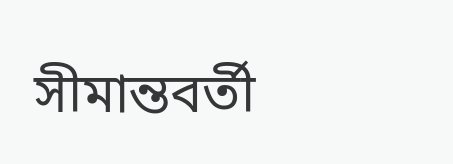সীমান্তবর্তী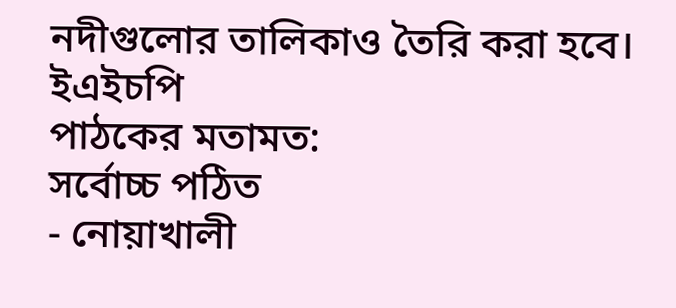নদীগুলোর তালিকাও তৈরি করা হবে।
ইএইচপি
পাঠকের মতামত:
সর্বোচ্চ পঠিত
- নোয়াখালী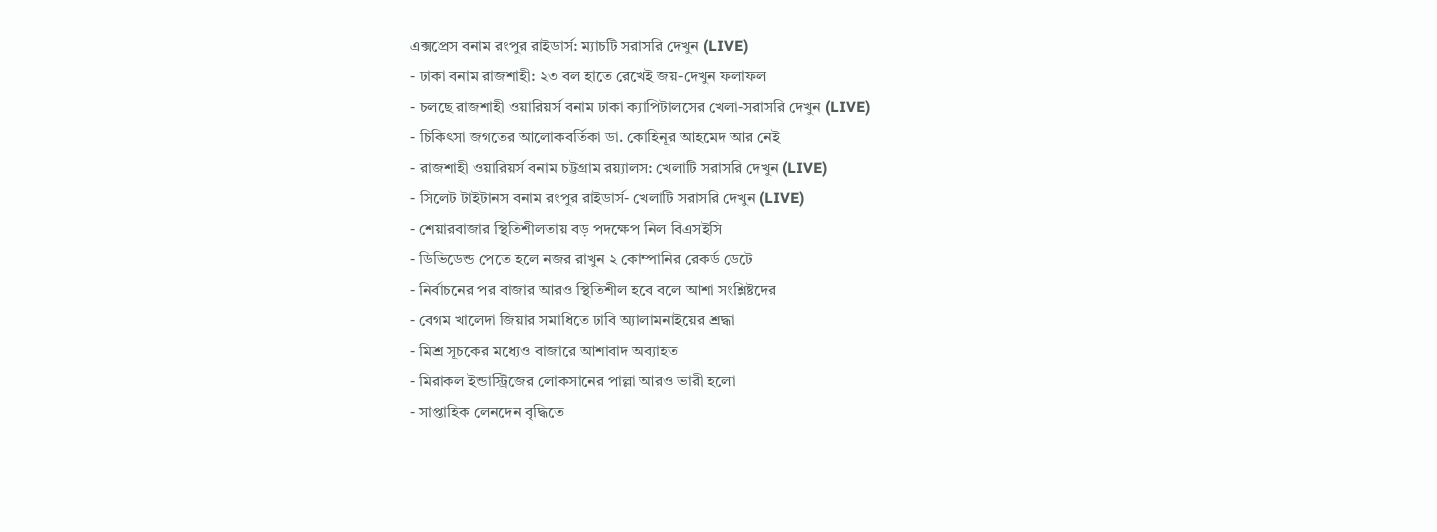এক্সপ্রেস বনাম রংপুর রাইডার্স: ম্যাচটি সরাসরি দেখুন (LIVE)
- ঢাকা বনাম রাজশাহী: ২৩ বল হাতে রেখেই জয়-দেখুন ফলাফল
- চলছে রাজশাহী ওয়ারিয়র্স বনাম ঢাকা ক্যাপিটালসের খেলা-সরাসরি দেখুন (LIVE)
- চিকিৎসা জগতের আলোকবর্তিকা ডা. কোহিনূর আহমেদ আর নেই
- রাজশাহী ওয়ারিয়র্স বনাম চট্টগ্রাম রয়্যালস: খেলাটি সরাসরি দেখুন (LIVE)
- সিলেট টাইটানস বনাম রংপুর রাইডার্স- খেলাটি সরাসরি দেখুন (LIVE)
- শেয়ারবাজার স্থিতিশীলতায় বড় পদক্ষেপ নিল বিএসইসি
- ডিভিডেন্ড পেতে হলে নজর রাখুন ২ কোম্পানির রেকর্ড ডেটে
- নির্বাচনের পর বাজার আরও স্থিতিশীল হবে বলে আশা সংশ্লিষ্টদের
- বেগম খালেদা জিয়ার সমাধিতে ঢাবি অ্যালামনাইয়ের শ্রদ্ধা
- মিশ্র সূচকের মধ্যেও বাজারে আশাবাদ অব্যাহত
- মিরাকল ইন্ডাস্ট্রিজের লোকসানের পাল্লা আরও ভারী হলো
- সাপ্তাহিক লেনদেন বৃদ্ধিতে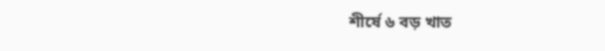শীর্ষে ৬ বড় খাত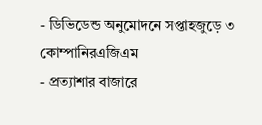- ডিভিডেন্ড অনুমোদনে সপ্তাহজুড়ে ৩ কোম্পানিরএজিএম
- প্রত্যাশার বাজারে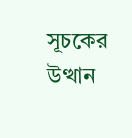সূচকের উত্থান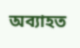অব্যাহত